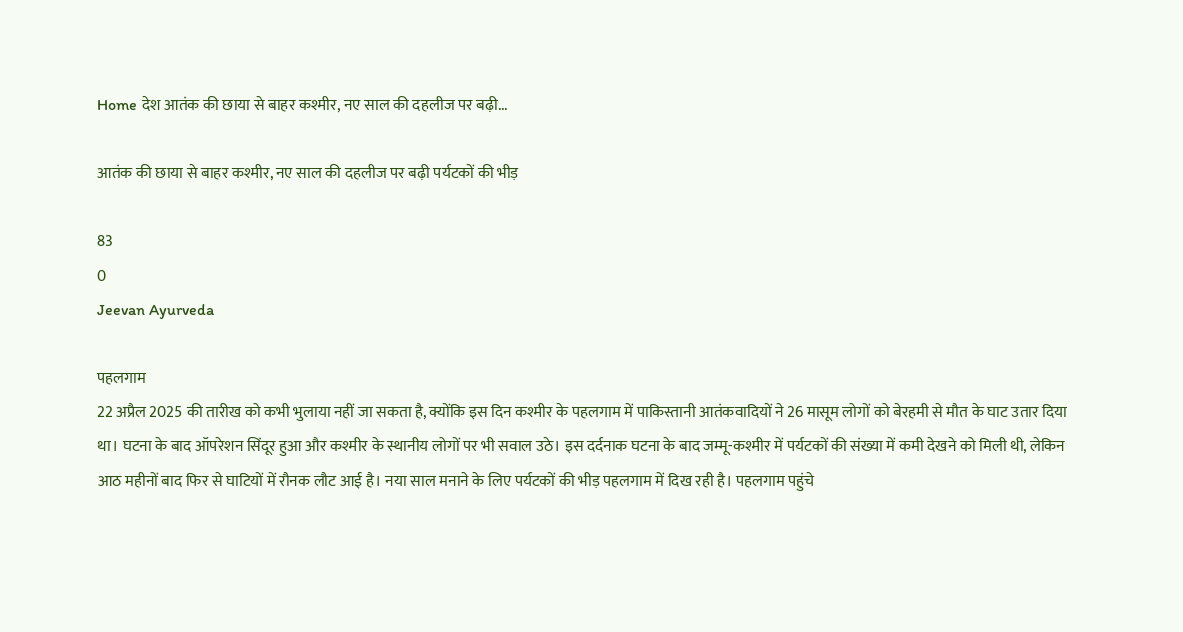Home देश आतंक की छाया से बाहर कश्मीर, नए साल की दहलीज पर बढ़ी...

आतंक की छाया से बाहर कश्मीर, नए साल की दहलीज पर बढ़ी पर्यटकों की भीड़

83
0
Jeevan Ayurveda

पहलगाम
22 अप्रैल 2025 की तारीख को कभी भुलाया नहीं जा सकता है, क्योंकि इस दिन कश्मीर के पहलगाम में पाकिस्तानी आतंकवादियों ने 26 मासूम लोगों को बेरहमी से मौत के घाट उतार दिया था। घटना के बाद ऑपरेशन सिंदूर हुआ और कश्मीर के स्थानीय लोगों पर भी सवाल उठे। इस दर्दनाक घटना के बाद जम्मू-कश्मीर में पर्यटकों की संख्या में कमी देखने को मिली थी, लेकिन आठ महीनों बाद फिर से घाटियों में रौनक लौट आई है। नया साल मनाने के लिए पर्यटकों की भीड़ पहलगाम में दिख रही है। पहलगाम पहुंचे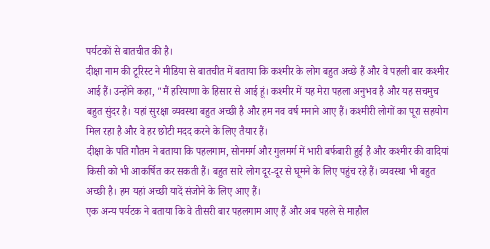पर्यटकों से बातचीत की है।
दीक्षा नाम की टूरिस्ट ने मीडिया से बातचीत में बताया कि कश्मीर के लोग बहुत अच्छे हैं और वे पहली बार कश्मीर आई हैं। उन्होंने कहा, "मैं हरियाणा के हिसार से आई हूं। कश्मीर में यह मेरा पहला अनुभव है और यह सचमुच बहुत सुंदर है। यहां सुरक्षा व्यवस्था बहुत अच्छी है और हम नव वर्ष मनाने आए हैं। कश्मीरी लोगों का पूरा सहयोग मिल रहा है और वे हर छोटी मदद करने के लिए तैयार हैं।
दीक्षा के पति गौतम ने बताया कि पहलगाम, सोनमर्ग और गुलमर्ग में भारी बर्फबारी हुई है और कश्मीर की वादियां किसी को भी आकर्षित कर सकती हैं। बहुत सारे लोग दूर-दूर से घूमने के लिए पहुंच रहे हैं। व्यवस्था भी बहुत अच्छी है। हम यहां अच्छी यादें संजोने के लिए आए हैं।
एक अन्य पर्यटक ने बताया कि वे तीसरी बार पहलगाम आए हैं और अब पहले से माहौल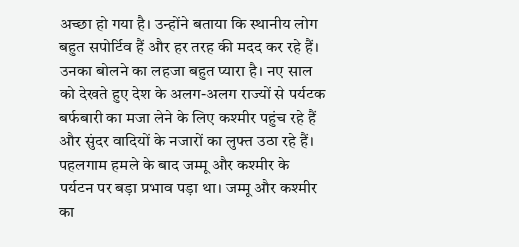अच्छा हो गया है। उन्होंने बताया कि स्थानीय लोग बहुत सपोर्टिव हैं और हर तरह की मदद कर रहे हैं। उनका बोलने का लहजा बहुत प्यारा है। नए साल को देखते हुए देश के अलग-अलग राज्यों से पर्यटक बर्फबारी का मजा लेने के लिए कश्मीर पहुंच रहे हैं और सुंदर वादियों के नजारों का लुफ्त उठा रहे हैं।
पहलगाम हमले के बाद जम्मू और कश्मीर के पर्यटन पर बड़ा प्रभाव पड़ा था। जम्मू और कश्मीर का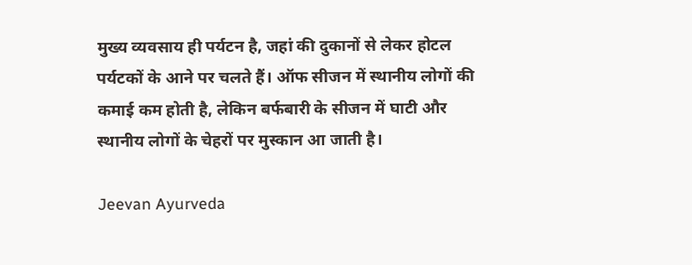मुख्य व्यवसाय ही पर्यटन है, जहां की दुकानों से लेकर होटल पर्यटकों के आने पर चलते हैं। ऑफ सीजन में स्थानीय लोगों की कमाई कम होती है, लेकिन बर्फबारी के सीजन में घाटी और स्थानीय लोगों के चेहरों पर मुस्कान आ जाती है।

Jeevan Ayurveda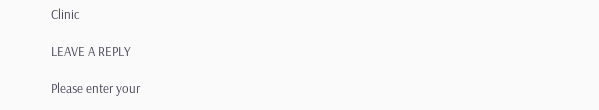Clinic

LEAVE A REPLY

Please enter your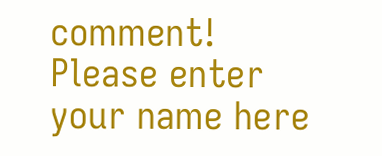comment!
Please enter your name here